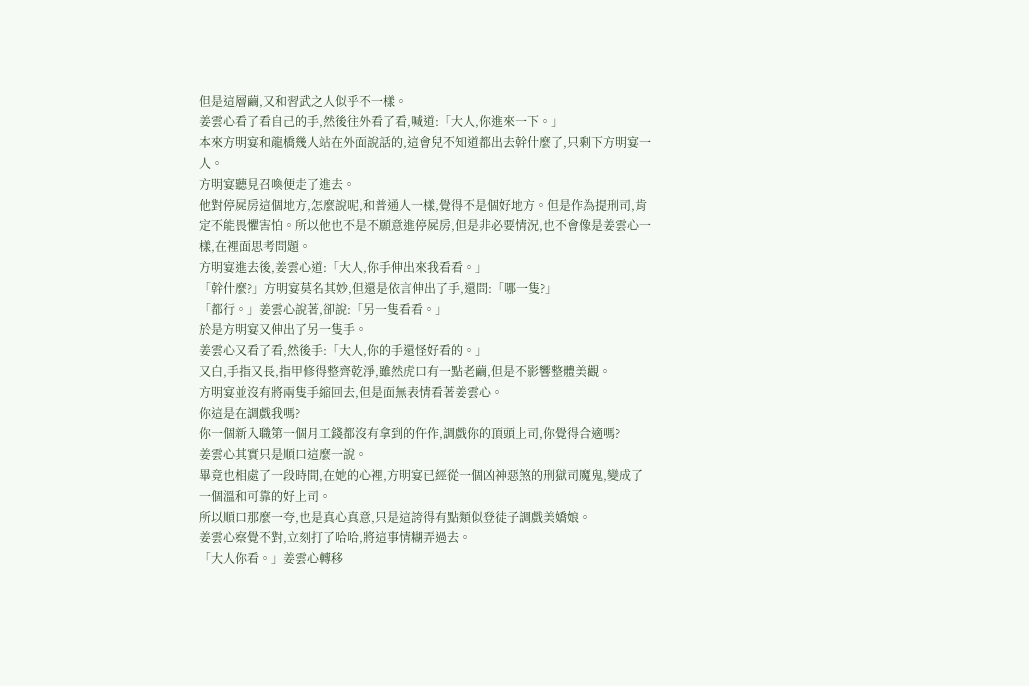但是這層繭,又和習武之人似乎不一樣。
姜雲心看了看自己的手,然後往外看了看,喊道:「大人,你進來一下。」
本來方明宴和龍橋幾人站在外面說話的,這會兒不知道都出去幹什麼了,只剩下方明宴一人。
方明宴聽見召喚便走了進去。
他對停屍房這個地方,怎麼說呢,和普通人一樣,覺得不是個好地方。但是作為提刑司,肯定不能畏懼害怕。所以他也不是不願意進停屍房,但是非必要情況,也不會像是姜雲心一樣,在裡面思考問題。
方明宴進去後,姜雲心道:「大人,你手伸出來我看看。」
「幹什麼?」方明宴莫名其妙,但還是依言伸出了手,還問:「哪一隻?」
「都行。」姜雲心說著,卻說:「另一隻看看。」
於是方明宴又伸出了另一隻手。
姜雲心又看了看,然後手:「大人,你的手還怪好看的。」
又白,手指又長,指甲修得整齊乾淨,雖然虎口有一點老繭,但是不影響整體美觀。
方明宴並沒有將兩隻手縮回去,但是面無表情看著姜雲心。
你這是在調戲我嗎?
你一個新入職第一個月工錢都沒有拿到的仵作,調戲你的頂頭上司,你覺得合適嗎?
姜雲心其實只是順口這麼一說。
畢竟也相處了一段時間,在她的心裡,方明宴已經從一個凶神惡煞的刑獄司魔鬼,變成了一個溫和可靠的好上司。
所以順口那麼一夸,也是真心真意,只是這誇得有點類似登徒子調戲美嬌娘。
姜雲心察覺不對,立刻打了哈哈,將這事情糊弄過去。
「大人你看。」姜雲心轉移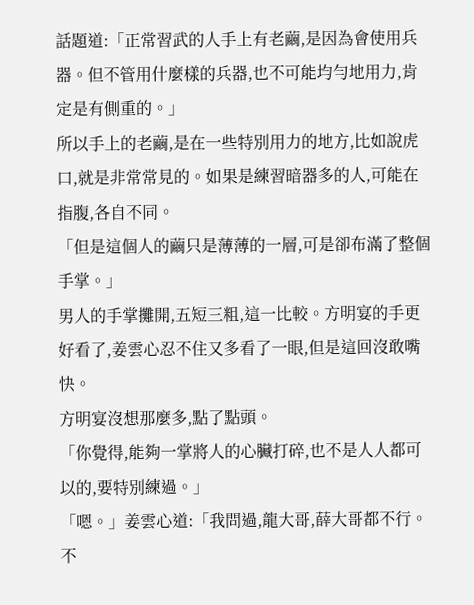話題道:「正常習武的人手上有老繭,是因為會使用兵器。但不管用什麼樣的兵器,也不可能均勻地用力,肯定是有側重的。」
所以手上的老繭,是在一些特別用力的地方,比如說虎口,就是非常常見的。如果是練習暗器多的人,可能在指腹,各自不同。
「但是這個人的繭只是薄薄的一層,可是卻布滿了整個手掌。」
男人的手掌攤開,五短三粗,這一比較。方明宴的手更好看了,姜雲心忍不住又多看了一眼,但是這回沒敢嘴快。
方明宴沒想那麼多,點了點頭。
「你覺得,能夠一掌將人的心臟打碎,也不是人人都可以的,要特別練過。」
「嗯。」姜雲心道:「我問過,龍大哥,薛大哥都不行。不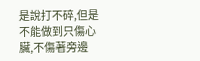是說打不碎,但是不能做到只傷心臟,不傷著旁邊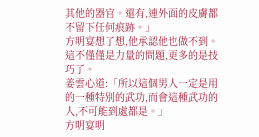其他的器官。還有,連外面的皮膚都不留下任何痕跡。」
方明宴想了想,他承認他也做不到。
這不僅僅是力量的問題,更多的是技巧了。
姜雲心道:「所以這個男人一定是用的一種特別的武功,而會這種武功的人,不可能到處都是。」
方明宴明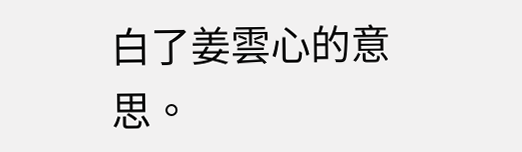白了姜雲心的意思。